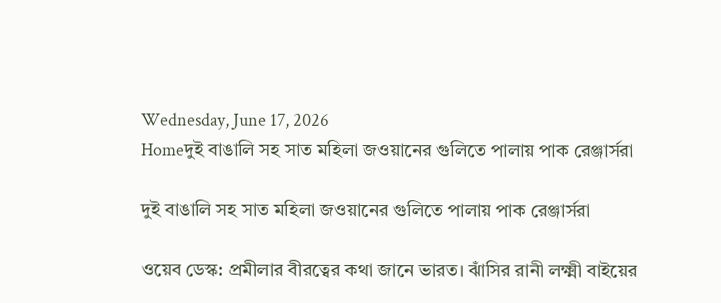Wednesday, June 17, 2026
Homeদুই বাঙালি সহ সাত মহিলা জওয়ানের গুলিতে পালায় পাক রেঞ্জার্সরা

দুই বাঙালি সহ সাত মহিলা জওয়ানের গুলিতে পালায় পাক রেঞ্জার্সরা

ওয়েব ডেস্ক: প্রমীলার বীরত্বের কথা জানে ভারত। ঝাঁসির রানী লক্ষ্মী বাইয়ের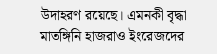উদাহরণ রয়েছে। এমনকী বৃদ্ধা মাতঙ্গিনি হাজরাও ইংরেজদের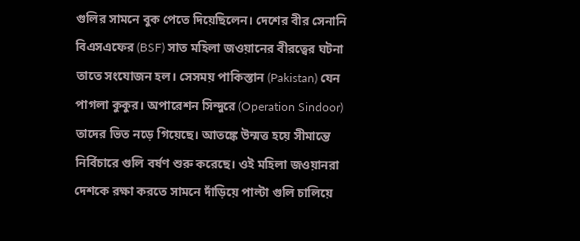গুলির সামনে বুক পেতে দিয়েছিলেন। দেশের বীর সেনানি বিএসএফের (BSF) সাত মহিলা জওয়ানের বীরত্বের ঘটনা তাতে সংযোজন হল। সেসময় পাকিস্তান (Pakistan) যেন পাগলা কুকুর। অপারেশন সিন্দুরে (Operation Sindoor) তাদের ভিত নড়ে গিয়েছে। আতঙ্কে উন্মত্ত হয়ে সীমান্তে নির্বিচারে গুলি বর্ষণ শুরু করেছে। ওই মহিলা জওয়ানরা দেশকে রক্ষা করতে সামনে দাঁড়িয়ে পাল্টা গুলি চালিয়ে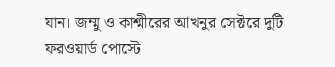যান। জম্মু ও কাশ্মীরের আখনুর সেক্টরে দুটি ফরওয়ার্ড পোস্টে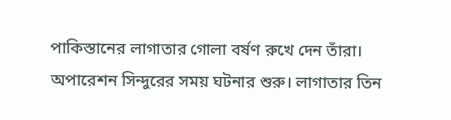পাকিস্তানের লাগাতার গোলা বর্ষণ রুখে দেন তাঁরা। অপারেশন সিন্দুরের সময় ঘটনার শুরু। লাগাতার তিন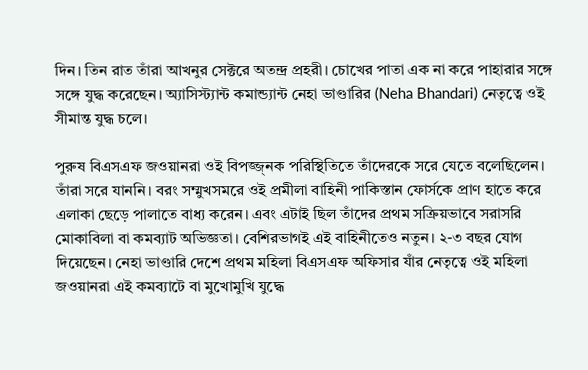দিন। তিন রাত তাঁরা আখনুর সেক্টরে অতন্দ্র প্রহরী। চোখের পাতা এক না করে পাহারার সঙ্গে সঙ্গে যুদ্ধ করেছেন। অ্যাসিস্ট্যান্ট কমান্ড্যান্ট নেহা ভাণ্ডারির (Neha Bhandari) নেতৃত্বে ওই সীমান্ত যুদ্ধ চলে।

পুরুষ বিএসএফ জওয়ানরা ওই বিপজ্জ্নক পরিস্থিতিতে তাঁদেরকে সরে যেতে বলেছিলেন। তাঁরা সরে যাননি। বরং সম্মুখসমরে ওই প্রমীলা বাহিনী পাকিস্তান ফোর্সকে প্রাণ হাতে করে এলাকা ছেড়ে পালাতে বাধ্য করেন। এবং এটাই ছিল তাঁদের প্রথম সক্রিয়ভাবে সরাসরি মোকাবিলা বা কমব্যাট অভিজ্ঞতা। বেশিরভাগই এই বাহিনীতেও নতুন। ২-৩ বছর যোগ দিয়েছেন। নেহা ভাণ্ডারি দেশে প্রথম মহিলা বিএসএফ অফিসার যাঁর নেতৃত্বে ওই মহিলা জওয়ানরা এই কমব্যাটে বা মুখোমুখি যুদ্ধে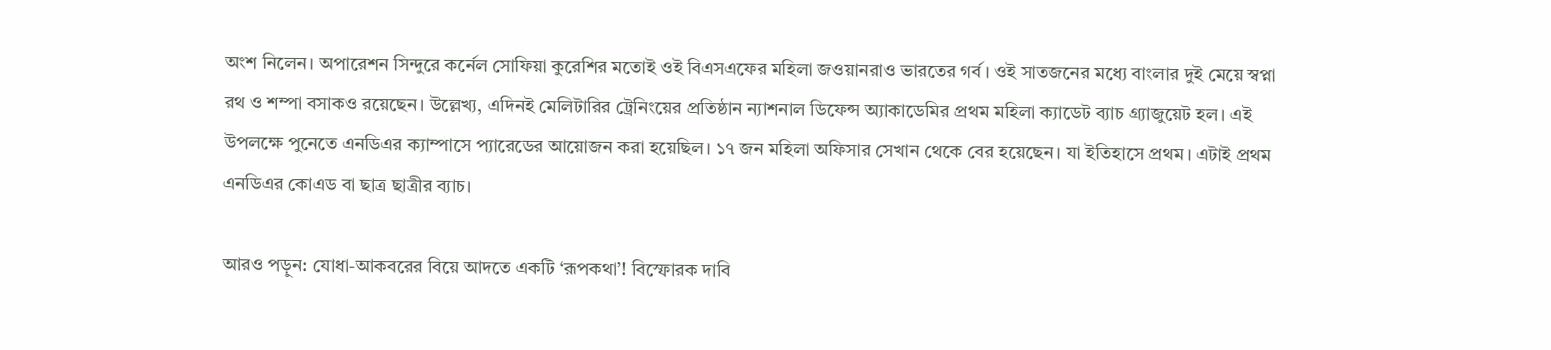অংশ নিলেন। অপারেশন সিন্দুরে কর্নেল সোফিয়া কুরেশির মতোই ওই বিএসএফের মহিলা জওয়ানরাও ভারতের গর্ব। ওই সাতজনের মধ্যে বাংলার দুই মেয়ে স্বপ্না রথ ও শম্পা বসাকও রয়েছেন। উল্লেখ্য, এদিনই মেলিটারির ট্রেনিংয়ের প্রতিষ্ঠান ন্যাশনাল ডিফেন্স অ্যাকাডেমির প্রথম মহিলা ক্যাডেট ব্যাচ গ্র্যাজুয়েট হল। এই উপলক্ষে পুনেতে এনডিএর ক্যাম্পাসে প্যারেডের আয়োজন করা হয়েছিল। ১৭ জন মহিলা অফিসার সেখান থেকে বের হয়েছেন। যা ইতিহাসে প্রথম। এটাই প্রথম এনডিএর কোএড বা ছাত্র ছাত্রীর ব্যাচ।

আরও পড়ুন: যোধা-আকবরের বিয়ে আদতে একটি ‘রূপকথা’! বিস্ফোরক দাবি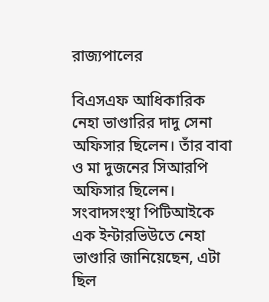রাজ্যপালের

বিএসএফ আধিকারিক নেহা ভাণ্ডারির দাদু সেনা অফিসার ছিলেন। তাঁর বাবা ও মা দুজনের সিআরপি অফিসার ছিলেন। সংবাদসংস্থা পিটিআইকে এক ইন্টারভিউতে নেহা ভাণ্ডারি জানিয়েছেন, এটা ছিল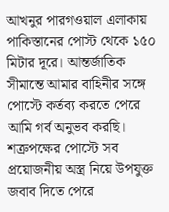আখনুর পারগওয়াল এলাকায় পাকিস্তানের পোস্ট থেকে ১৫০ মিটার দূরে। আন্তর্জাতিক সীমান্তে আমার বাহিনীর সঙ্গে পোস্টে কর্তব্য করতে পেরে আমি গর্ব অনুভব করছি। শত্রুপক্ষের পোস্টে সব প্রয়োজনীয় অস্ত্র নিয়ে উপযুক্ত জবাব দিতে পেরে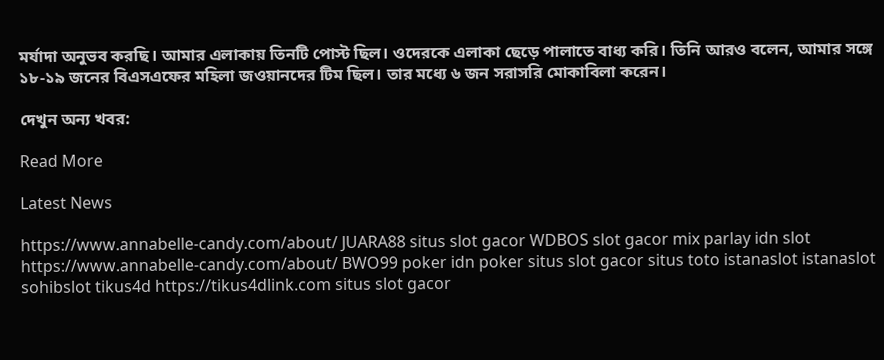মর্যাদা অনুভব করছি। আমার এলাকায় তিনটি পোস্ট ছিল। ওদেরকে এলাকা ছেড়ে পালাতে বাধ্য করি। তিনি আরও বলেন, আমার সঙ্গে ১৮-১৯ জনের বিএসএফের মহিলা জওয়ানদের টিম ছিল। তার মধ্যে ৬ জন সরাসরি মোকাবিলা করেন।

দেখুন অন্য খবর:

Read More

Latest News

https://www.annabelle-candy.com/about/ JUARA88 situs slot gacor WDBOS slot gacor mix parlay idn slot https://www.annabelle-candy.com/about/ BWO99 poker idn poker situs slot gacor situs toto istanaslot istanaslot sohibslot tikus4d https://tikus4dlink.com situs slot gacor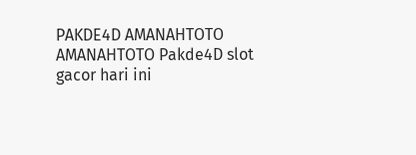PAKDE4D AMANAHTOTO AMANAHTOTO Pakde4D slot gacor hari ini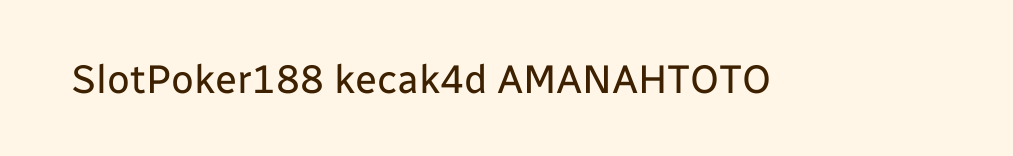SlotPoker188 kecak4d AMANAHTOTO